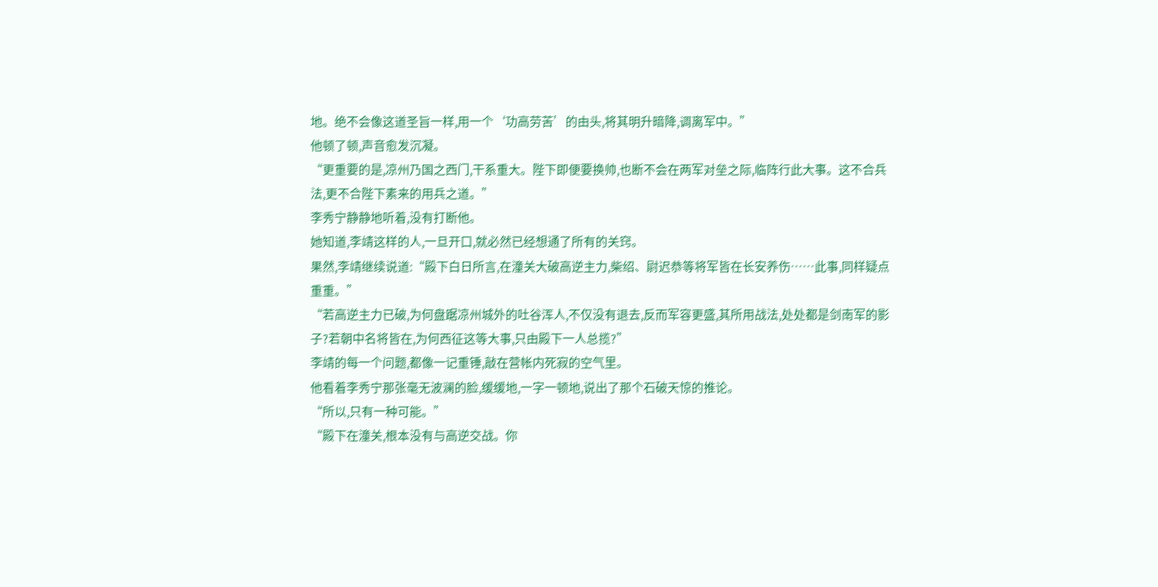地。绝不会像这道圣旨一样,用一个‘功高劳苦’的由头,将其明升暗降,调离军中。”
他顿了顿,声音愈发沉凝。
“更重要的是,凉州乃国之西门,干系重大。陛下即便要换帅,也断不会在两军对垒之际,临阵行此大事。这不合兵法,更不合陛下素来的用兵之道。”
李秀宁静静地听着,没有打断他。
她知道,李靖这样的人,一旦开口,就必然已经想通了所有的关窍。
果然,李靖继续说道:“殿下白日所言,在潼关大破高逆主力,柴绍、尉迟恭等将军皆在长安养伤……此事,同样疑点重重。”
“若高逆主力已破,为何盘踞凉州城外的吐谷浑人,不仅没有退去,反而军容更盛,其所用战法,处处都是剑南军的影子?若朝中名将皆在,为何西征这等大事,只由殿下一人总揽?”
李靖的每一个问题,都像一记重锤,敲在营帐内死寂的空气里。
他看着李秀宁那张毫无波澜的脸,缓缓地,一字一顿地,说出了那个石破天惊的推论。
“所以,只有一种可能。”
“殿下在潼关,根本没有与高逆交战。你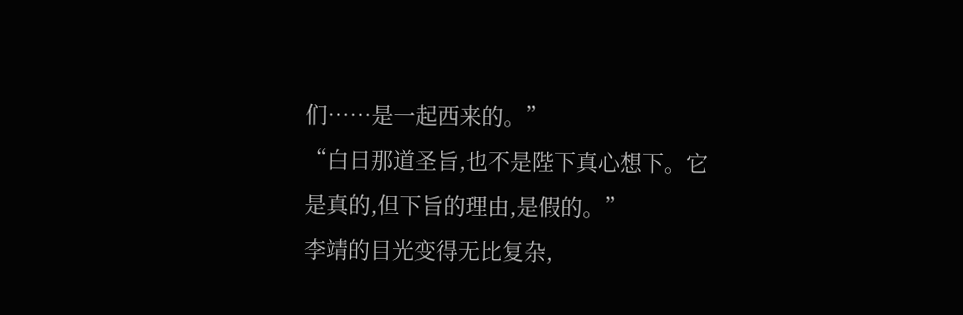们……是一起西来的。”
“白日那道圣旨,也不是陛下真心想下。它是真的,但下旨的理由,是假的。”
李靖的目光变得无比复杂,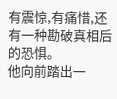有震惊,有痛惜,还有一种勘破真相后的恐惧。
他向前踏出一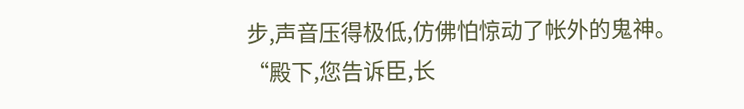步,声音压得极低,仿佛怕惊动了帐外的鬼神。
“殿下,您告诉臣,长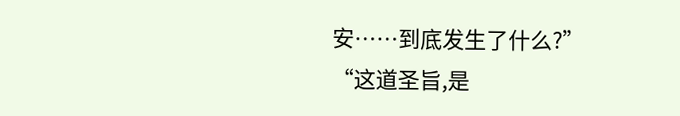安……到底发生了什么?”
“这道圣旨,是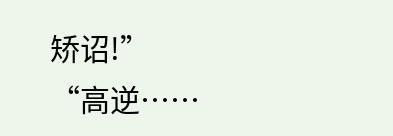矫诏!”
“高逆……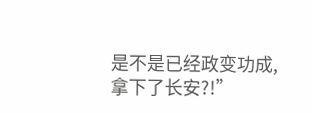是不是已经政变功成,拿下了长安?!”